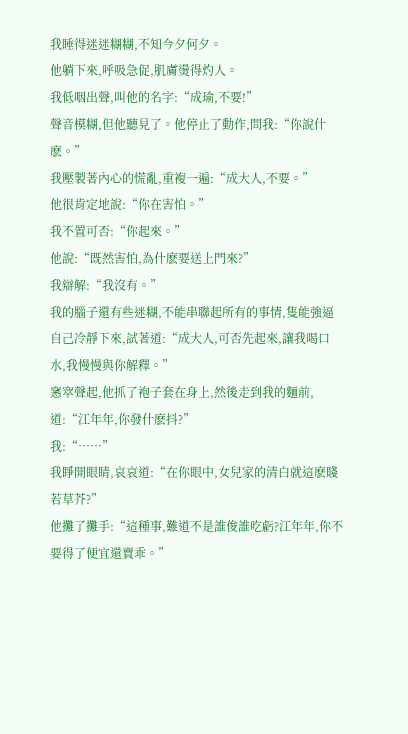我睡得迷迷糊糊,不知今夕何夕。
他躺下來,呼吸急促,肌膚燙得灼人。
我低咽出聲,叫他的名字:“成瑜,不要!”
聲音模糊,但他聽見了。他停止了動作,問我:“你說什麽。”
我壓製著內心的慌亂,重複一遍:“成大人,不要。”
他很肯定地說:“你在害怕。”
我不置可否:“你起來。”
他說:“既然害怕,為什麽要送上門來?”
我辯解:“我沒有。”
我的腦子還有些迷糊,不能串聯起所有的事情,隻能強逼自己冷靜下來,試著道:“成大人,可否先起來,讓我喝口水,我慢慢與你解釋。”
窸窣聲起,他抓了袍子套在身上,然後走到我的麵前,道:“江年年,你發什麽抖?”
我:“……”
我睜開眼睛,哀哀道:“在你眼中,女兒家的清白就這麽賤若草芥?”
他攤了攤手:“這種事,難道不是誰俊誰吃虧?江年年,你不要得了便宜還賣乖。”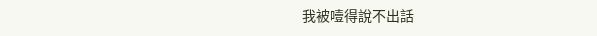我被噎得說不出話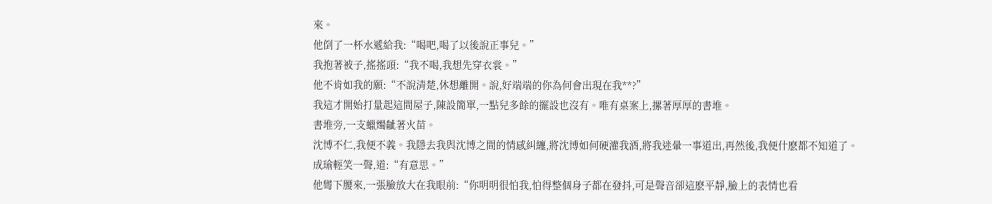來。
他倒了一杯水遞給我:“喝吧,喝了以後說正事兒。”
我抱著被子,搖搖頭:“我不喝,我想先穿衣裳。”
他不肯如我的願:“不說清楚,休想離開。說,好端端的你為何會出現在我**?”
我這才開始打量起這間屋子,陳設簡單,一點兒多餘的擺設也沒有。唯有桌案上,摞著厚厚的書堆。
書堆旁,一支蠟燭齜著火苗。
沈博不仁,我便不義。我隱去我與沈博之間的情感糾纏,將沈博如何硬灌我酒,將我迷暈一事道出,再然後,我便什麽都不知道了。
成瑜輕笑一聲,道:“有意思。”
他彎下腰來,一張臉放大在我眼前:“你明明很怕我,怕得整個身子都在發抖,可是聲音卻這麽平靜,臉上的表情也看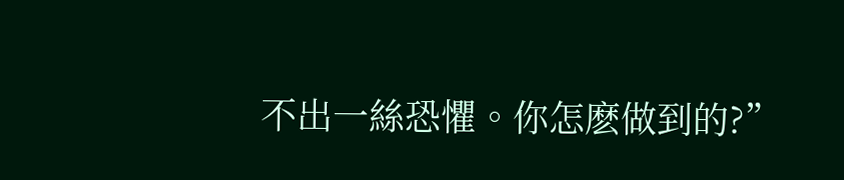不出一絲恐懼。你怎麽做到的?”